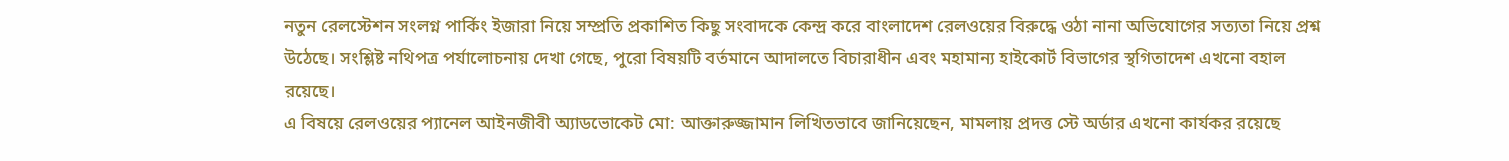নতুন রেলস্টেশন সংলগ্ন পার্কিং ইজারা নিয়ে সম্প্রতি প্রকাশিত কিছু সংবাদকে কেন্দ্র করে বাংলাদেশ রেলওয়ের বিরুদ্ধে ওঠা নানা অভিযোগের সত্যতা নিয়ে প্রশ্ন উঠেছে। সংশ্লিষ্ট নথিপত্র পর্যালোচনায় দেখা গেছে, পুরো বিষয়টি বর্তমানে আদালতে বিচারাধীন এবং মহামান্য হাইকোর্ট বিভাগের স্থগিতাদেশ এখনো বহাল রয়েছে।
এ বিষয়ে রেলওয়ের প্যানেল আইনজীবী অ্যাডভোকেট মো: আক্তারুজ্জামান লিখিতভাবে জানিয়েছেন, মামলায় প্রদত্ত স্টে অর্ডার এখনো কার্যকর রয়েছে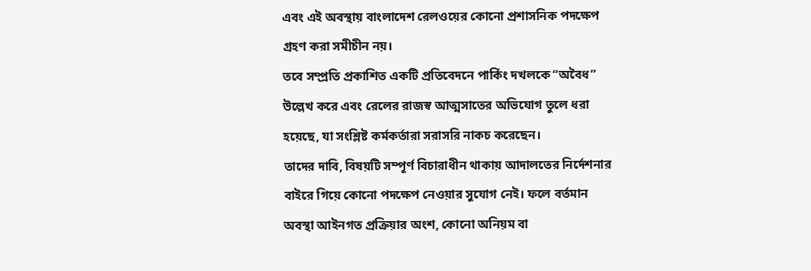এবং এই অবস্থায় বাংলাদেশ রেলওয়ের কোনো প্রশাসনিক পদক্ষেপ গ্রহণ করা সমীচীন নয়।
তবে সম্প্রতি প্রকাশিত একটি প্রতিবেদনে পার্কিং দখলকে “অবৈধ” উল্লেখ করে এবং রেলের রাজস্ব আত্মসাতের অভিযোগ তুলে ধরা হয়েছে, যা সংশ্লিষ্ট কর্মকর্তারা সরাসরি নাকচ করেছেন।
তাদের দাবি, বিষয়টি সম্পূর্ণ বিচারাধীন থাকায় আদালতের নির্দেশনার বাইরে গিয়ে কোনো পদক্ষেপ নেওয়ার সুযোগ নেই। ফলে বর্তমান অবস্থা আইনগত প্রক্রিয়ার অংশ, কোনো অনিয়ম বা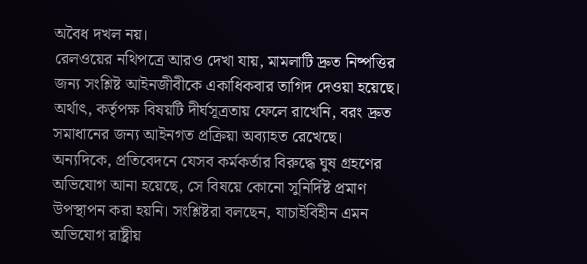অবৈধ দখল নয়।
রেলওয়ের নথিপত্রে আরও দেখা যায়, মামলাটি দ্রুত নিষ্পত্তির জন্য সংশ্লিষ্ট আইনজীবীকে একাধিকবার তাগিদ দেওয়া হয়েছে। অর্থাৎ, কর্তৃপক্ষ বিষয়টি দীর্ঘসূত্রতায় ফেলে রাখেনি, বরং দ্রুত সমাধানের জন্য আইনগত প্রক্রিয়া অব্যাহত রেখেছে।
অন্যদিকে, প্রতিবেদনে যেসব কর্মকর্তার বিরুদ্ধে ঘুষ গ্রহণের অভিযোগ আনা হয়েছে, সে বিষয়ে কোনো সুনির্দিষ্ট প্রমাণ উপস্থাপন করা হয়নি। সংশ্লিষ্টরা বলছেন, যাচাইবিহীন এমন অভিযোগ রাষ্ট্রীয়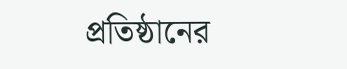প্রতিষ্ঠানের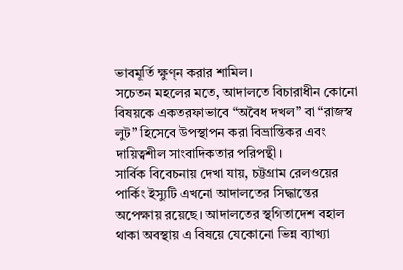ভাবমূর্তি ক্ষুণ্ন করার শামিল।
সচেতন মহলের মতে, আদালতে বিচারাধীন কোনো বিষয়কে একতরফাভাবে “অবৈধ দখল” বা “রাজস্ব লুট” হিসেবে উপস্থাপন করা বিভ্রান্তিকর এবং দায়িত্বশীল সাংবাদিকতার পরিপন্থী।
সার্বিক বিবেচনায় দেখা যায়, চট্টগ্রাম রেলওয়ের পার্কিং ইস্যুটি এখনো আদালতের সিদ্ধান্তের অপেক্ষায় রয়েছে। আদালতের স্থগিতাদেশ বহাল থাকা অবস্থায় এ বিষয়ে যেকোনো ভিন্ন ব্যাখ্যা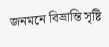জনমনে বিভ্রান্তি সৃষ্টি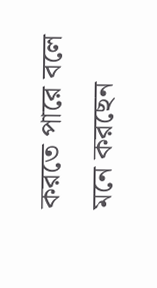করতে পারে বলে মনে করছেন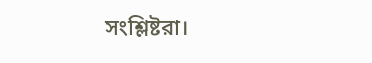সংশ্লিষ্টরা।